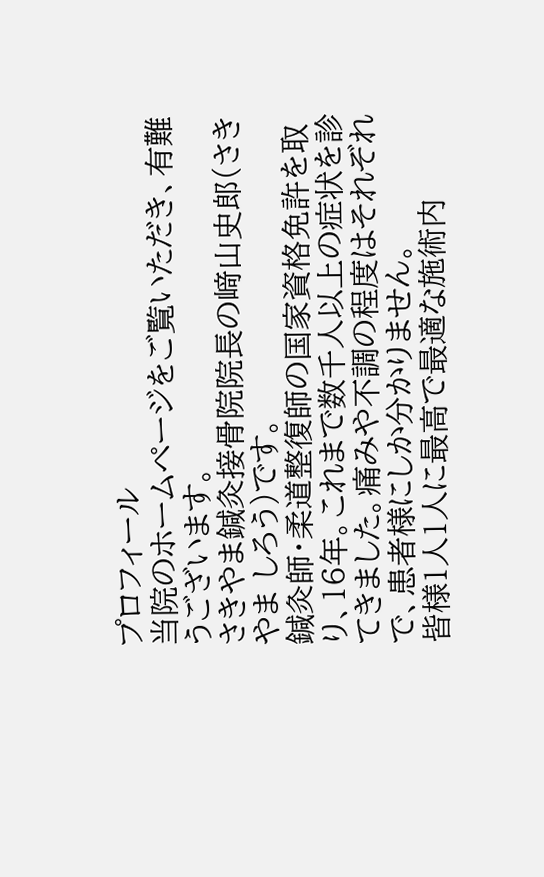プロフィール
当院のホームページをご覧いただき、有難うございます。
さきやま鍼灸接骨院院長の﨑山史郎(さきやま しろう)です。
鍼灸師・柔道整復師の国家資格免許を取り、16年。これまで数千人以上の症状を診てきました。痛みや不調の程度はそれぞれで、患者様にしか分かりません。
皆様1人1人に最高で最適な施術内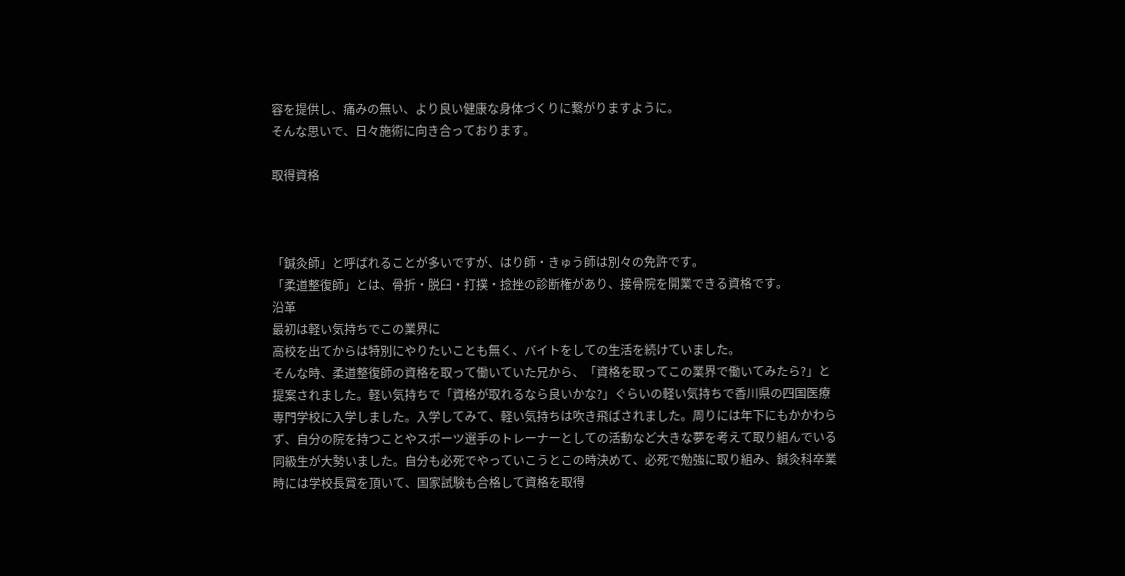容を提供し、痛みの無い、より良い健康な身体づくりに繋がりますように。
そんな思いで、日々施術に向き合っております。

取得資格



「鍼灸師」と呼ばれることが多いですが、はり師・きゅう師は別々の免許です。
「柔道整復師」とは、骨折・脱臼・打撲・捻挫の診断権があり、接骨院を開業できる資格です。
沿革
最初は軽い気持ちでこの業界に
高校を出てからは特別にやりたいことも無く、バイトをしての生活を続けていました。
そんな時、柔道整復師の資格を取って働いていた兄から、「資格を取ってこの業界で働いてみたら?」と提案されました。軽い気持ちで「資格が取れるなら良いかな?」ぐらいの軽い気持ちで香川県の四国医療専門学校に入学しました。入学してみて、軽い気持ちは吹き飛ばされました。周りには年下にもかかわらず、自分の院を持つことやスポーツ選手のトレーナーとしての活動など大きな夢を考えて取り組んでいる同級生が大勢いました。自分も必死でやっていこうとこの時決めて、必死で勉強に取り組み、鍼灸科卒業時には学校長賞を頂いて、国家試験も合格して資格を取得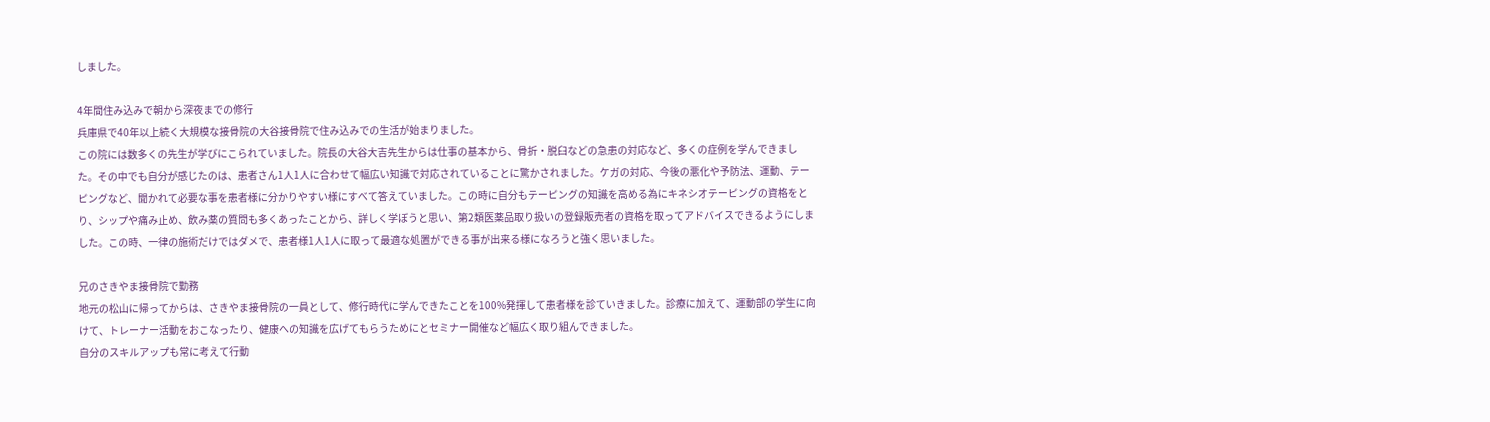しました。

4年間住み込みで朝から深夜までの修行
兵庫県で40年以上続く大規模な接骨院の大谷接骨院で住み込みでの生活が始まりました。
この院には数多くの先生が学びにこられていました。院長の大谷大吉先生からは仕事の基本から、骨折・脱臼などの急患の対応など、多くの症例を学んできました。その中でも自分が感じたのは、患者さん1人1人に合わせて幅広い知識で対応されていることに驚かされました。ケガの対応、今後の悪化や予防法、運動、テーピングなど、聞かれて必要な事を患者様に分かりやすい様にすべて答えていました。この時に自分もテーピングの知識を高める為にキネシオテーピングの資格をとり、シップや痛み止め、飲み薬の質問も多くあったことから、詳しく学ぼうと思い、第2類医薬品取り扱いの登録販売者の資格を取ってアドバイスできるようにしました。この時、一律の施術だけではダメで、患者様1人1人に取って最適な処置ができる事が出来る様になろうと強く思いました。

兄のさきやま接骨院で勤務
地元の松山に帰ってからは、さきやま接骨院の一員として、修行時代に学んできたことを100%発揮して患者様を診ていきました。診療に加えて、運動部の学生に向けて、トレーナー活動をおこなったり、健康への知識を広げてもらうためにとセミナー開催など幅広く取り組んできました。
自分のスキルアップも常に考えて行動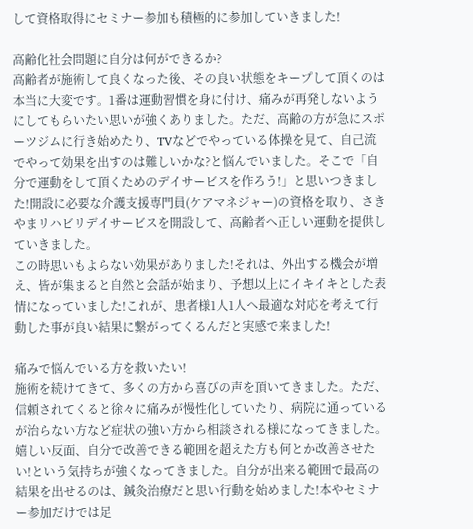して資格取得にセミナー参加も積極的に参加していきました!

高齢化社会問題に自分は何ができるか?
高齢者が施術して良くなった後、その良い状態をキープして頂くのは本当に大変です。1番は運動習慣を身に付け、痛みが再発しないようにしてもらいたい思いが強くありました。ただ、高齢の方が急にスポーツジムに行き始めたり、TVなどでやっている体操を見て、自己流でやって効果を出すのは難しいかな?と悩んでいました。そこで「自分で運動をして頂くためのデイサービスを作ろう!」と思いつきました!開設に必要な介護支援専門員(ケアマネジャー)の資格を取り、さきやまリハビリデイサービスを開設して、高齢者へ正しい運動を提供していきました。
この時思いもよらない効果がありました!それは、外出する機会が増え、皆が集まると自然と会話が始まり、予想以上にイキイキとした表情になっていました!これが、患者様1人1人へ最適な対応を考えて行動した事が良い結果に繋がってくるんだと実感で来ました!

痛みで悩んでいる方を救いたい!
施術を続けてきて、多くの方から喜びの声を頂いてきました。ただ、信頼されてくると徐々に痛みが慢性化していたり、病院に通っているが治らない方など症状の強い方から相談される様になってきました。嬉しい反面、自分で改善できる範囲を超えた方も何とか改善させたい!という気持ちが強くなってきました。自分が出来る範囲で最高の結果を出せるのは、鍼灸治療だと思い行動を始めました!本やセミナー参加だけでは足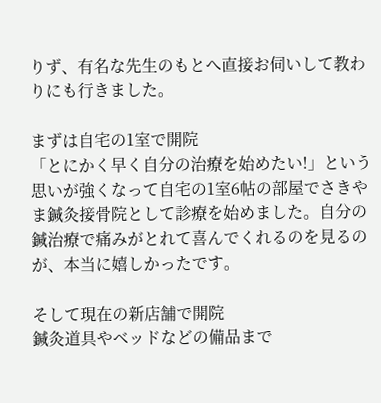りず、有名な先生のもとへ直接お伺いして教わりにも行きました。

まずは自宅の1室で開院
「とにかく早く自分の治療を始めたい!」という思いが強くなって自宅の1室6帖の部屋でさきやま鍼灸接骨院として診療を始めました。自分の鍼治療で痛みがとれて喜んでくれるのを見るのが、本当に嬉しかったです。

そして現在の新店舗で開院
鍼灸道具やベッドなどの備品まで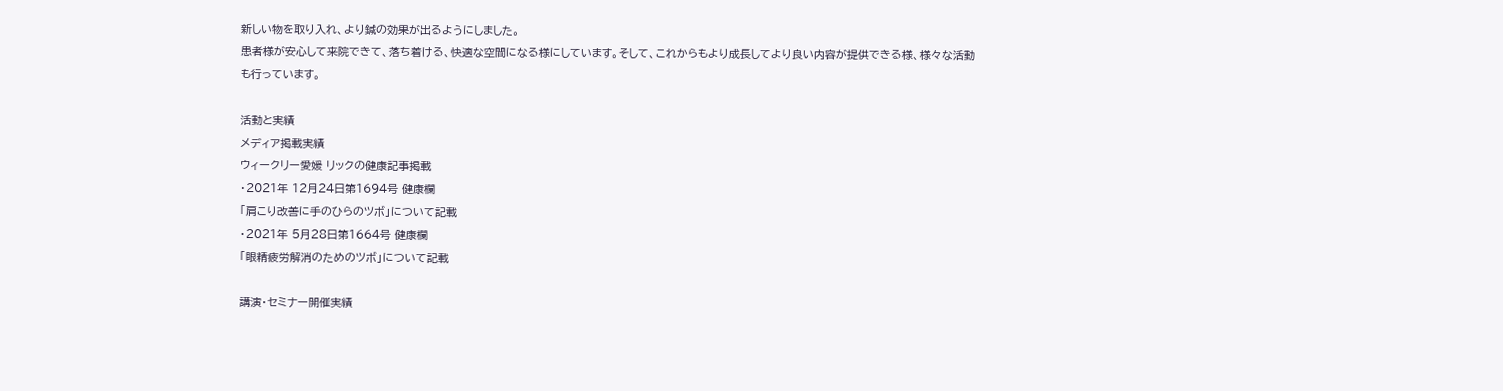新しい物を取り入れ、より鍼の効果が出るようにしました。
患者様が安心して来院できて、落ち着ける、快適な空間になる様にしています。そして、これからもより成長してより良い内容が提供できる様、様々な活動も行っています。

活動と実績
メディア掲載実績
ウィークリー愛媛 リックの健康記事掲載
・2021年 12月24日第1694号 健康欄
「肩こり改善に手のひらのツボ」について記載
・2021年 5月28日第1664号 健康欄
「眼精疲労解消のためのツボ」について記載

講演・セミナー開催実績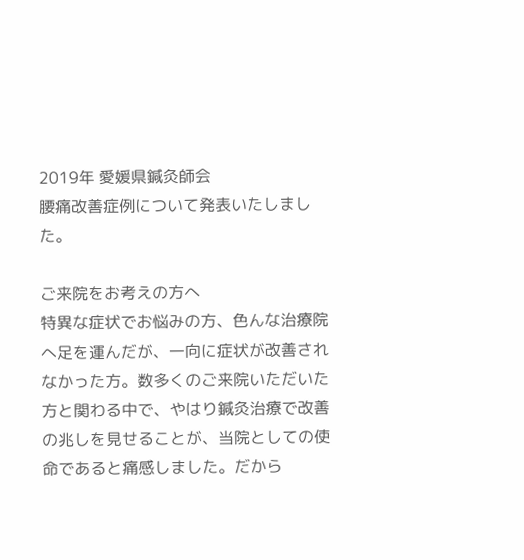2019年 愛媛県鍼灸師会
腰痛改善症例について発表いたしました。

ご来院をお考えの方へ
特異な症状でお悩みの方、色んな治療院へ足を運んだが、一向に症状が改善されなかった方。数多くのご来院いただいた方と関わる中で、やはり鍼灸治療で改善の兆しを見せることが、当院としての使命であると痛感しました。だから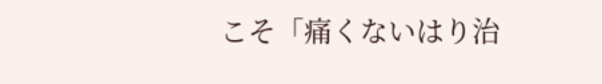こそ「痛くないはり治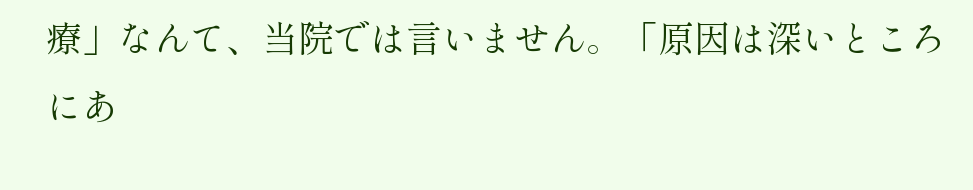療」なんて、当院では言いません。「原因は深いところにあ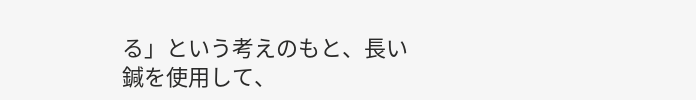る」という考えのもと、長い鍼を使用して、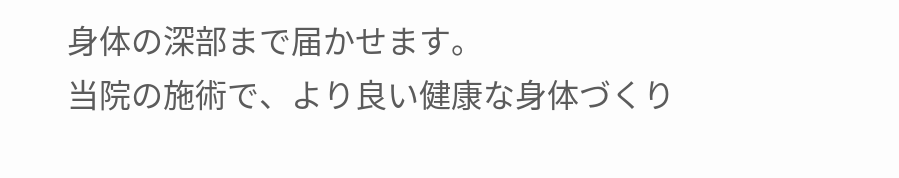身体の深部まで届かせます。
当院の施術で、より良い健康な身体づくり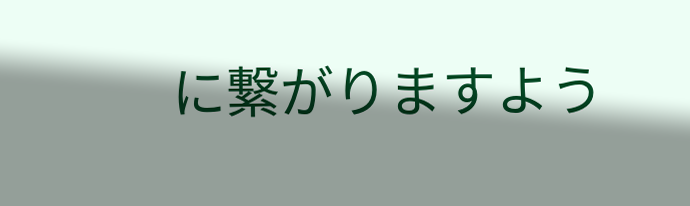に繋がりますよう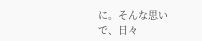に。そんな思いで、日々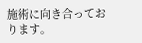施術に向き合っております。